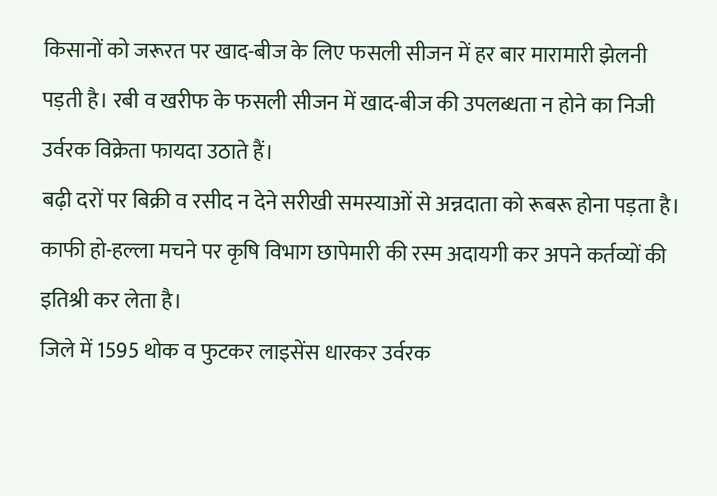किसानों को जरूरत पर खाद-बीज के लिए फसली सीजन में हर बार मारामारी झेलनी पड़ती है। रबी व खरीफ के फसली सीजन में खाद-बीज की उपलब्धता न होने का निजी उर्वरक विक्रेता फायदा उठाते हैं।
बढ़ी दरों पर बिक्री व रसीद न देने सरीखी समस्याओं से अन्नदाता को रूबरू होना पड़ता है। काफी हो-हल्ला मचने पर कृषि विभाग छापेमारी की रस्म अदायगी कर अपने कर्तव्यों की इतिश्री कर लेता है।
जिले में 1595 थोक व फुटकर लाइसेंस धारकर उर्वरक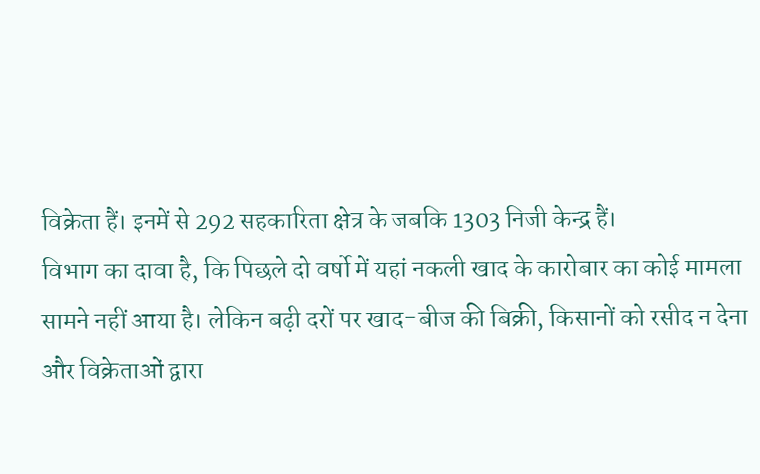विक्रेता हैं। इनमें से 292 सहकारिता क्षेत्र के जबकि 1303 निजी केन्द्र हैं।
विभाग का दावा है, कि पिछले दो वर्षो में यहां नकली खाद के कारोबार का कोई मामला सामने नहीं आया है। लेकिन बढ़ी दरों पर खाद-बीज की बिक्री, किसानों को रसीद न देना और विक्रेताओं द्वारा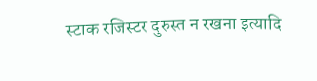स्टाक रजिस्टर दुरुस्त न रखना इत्यादि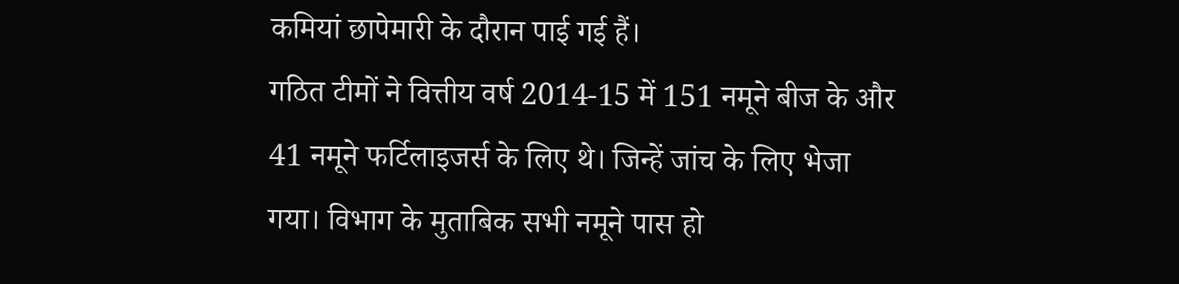कमियां छापेमारी के दौरान पाई गई हैं।
गठित टीमों ने वित्तीय वर्ष 2014-15 में 151 नमूने बीज के और 41 नमूने फर्टिलाइजर्स के लिए थे। जिन्हें जांच के लिए भेजा गया। विभाग के मुताबिक सभी नमूने पास हो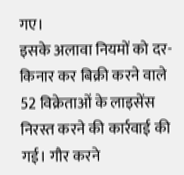गए।
इसके अलावा नियमों को दर-किनार कर बिक्री करने वाले 52 विक्रेताओं के लाइसेंस निरस्त करने की कार्रवाई की गई। गौर करने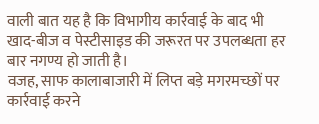वाली बात यह है कि विभागीय कार्रवाई के बाद भी खाद-बीज व पेस्टीसाइड की जरूरत पर उपलब्धता हर बार नगण्य हो जाती है।
वजह, साफ कालाबाजारी में लिप्त बड़े मगरमच्छों पर कार्रवाई करने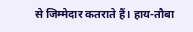से जिम्मेदार कतराते हैं। हाय-तौबा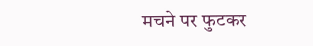मचने पर फुटकर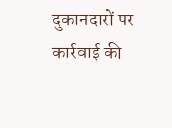दुकानदारों पर कार्रवाई की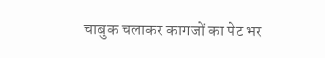चाबुक चलाकर कागजों का पेट भर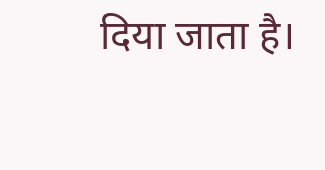दिया जाता है।